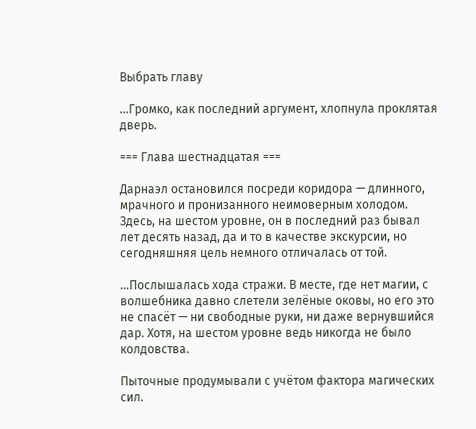Выбрать главу

…Громко, как последний аргумент, хлопнула проклятая дверь.

=== Глава шестнадцатая ===

Дарнаэл остановился посреди коридора — длинного, мрачного и пронизанного неимоверным холодом. Здесь, на шестом уровне, он в последний раз бывал лет десять назад, да и то в качестве экскурсии, но сегодняшняя цель немного отличалась от той.

…Послышалась хода стражи. В месте, где нет магии, с волшебника давно слетели зелёные оковы, но его это не спасёт — ни свободные руки, ни даже вернувшийся дар. Хотя, на шестом уровне ведь никогда не было колдовства.

Пыточные продумывали с учётом фактора магических сил.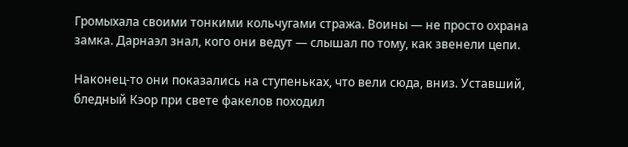Громыхала своими тонкими кольчугами стража. Воины — не просто охрана замка. Дарнаэл знал, кого они ведут — слышал по тому, как звенели цепи.

Наконец-то они показались на ступеньках, что вели сюда, вниз. Уставший, бледный Кэор при свете факелов походил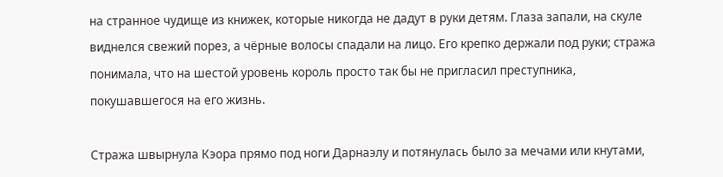на странное чудище из книжек, которые никогда не дадут в руки детям. Глаза запали, на скуле виднелся свежий порез, а чёрные волосы спадали на лицо. Его крепко держали под руки; стража понимала, что на шестой уровень король просто так бы не пригласил преступника, покушавшегося на его жизнь.

Стража швырнула Кэора прямо под ноги Дарнаэлу и потянулась было за мечами или кнутами,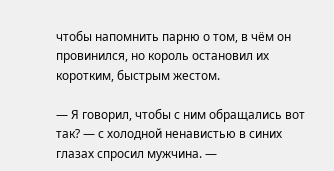чтобы напомнить парню о том, в чём он провинился, но король остановил их коротким, быстрым жестом.

— Я говорил, чтобы с ним обращались вот так? — с холодной ненавистью в синих глазах спросил мужчина. —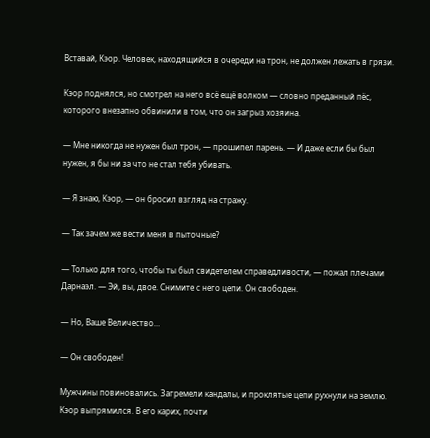Вставай, Кэор. Человек, находящийся в очереди на трон, не должен лежать в грязи.

Кэор поднялся, но смотрел на него всё ещё волком — словно преданный пёс, которого внезапно обвинили в том, что он загрыз хозяина.

— Мне никогда не нужен был трон, — прошипел парень. — И даже если бы был нужен, я бы ни за что не стал тебя убивать.

— Я знаю, Кэор, — он бросил взгляд на стражу.

— Так зачем же вести меня в пыточные?

— Только для того, чтобы ты был свидетелем справедливости, — пожал плечами Дарнаэл. — Эй, вы, двое. Снимите с него цепи. Он свободен.

— Но, Ваше Величество…

— Он свободен!

Мужчины повиновались. Загремели кандалы, и проклятые цепи рухнули на землю. Кэор выпрямился. В его карих, почти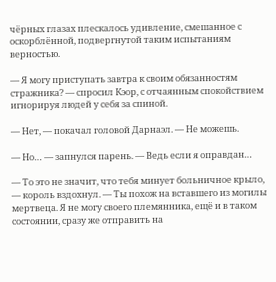чёрных глазах плескалось удивление, смешанное с оскорблённой, подвергнутой таким испытаниям верностью.

— Я могу приступать завтра к своим обязанностям стражника? — спросил Кэор, с отчаянным спокойствием игнорируя людей у себя за спиной.

— Нет, — покачал головой Дарнаэл. — Не можешь.

— Но… — запнулся парень. — Ведь если я оправдан…

— То это не значит, что тебя минует больничное крыло, — король вздохнул. — Ты похож на вставшего из могилы мертвеца. Я не могу своего племянника, ещё и в таком состоянии, сразу же отправить на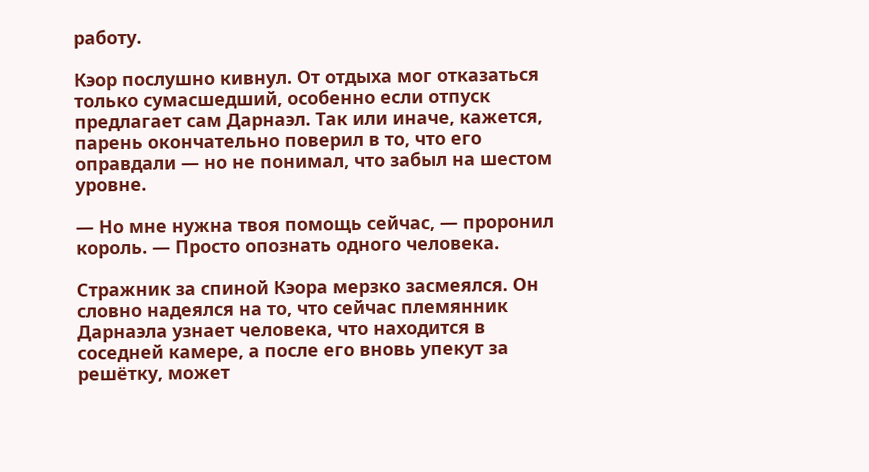работу.

Кэор послушно кивнул. От отдыха мог отказаться только сумасшедший, особенно если отпуск предлагает сам Дарнаэл. Так или иначе, кажется, парень окончательно поверил в то, что его оправдали — но не понимал, что забыл на шестом уровне.

— Но мне нужна твоя помощь сейчас, — проронил король. — Просто опознать одного человека.

Стражник за спиной Кэора мерзко засмеялся. Он словно надеялся на то, что сейчас племянник Дарнаэла узнает человека, что находится в соседней камере, а после его вновь упекут за решётку, может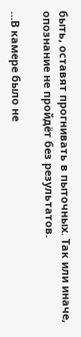быть, оставят прогнивать в пыточных. Так или иначе, опознание не пройдёт без результатов.

…В камере было не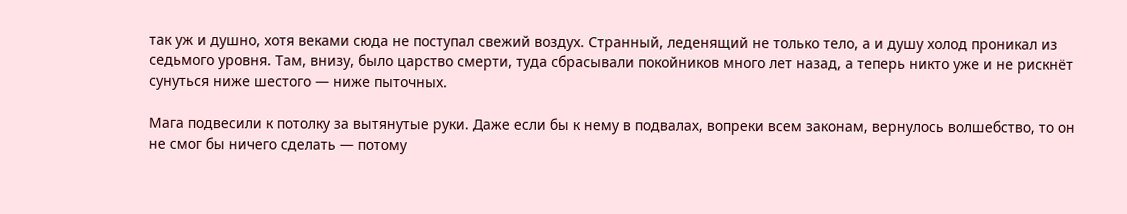так уж и душно, хотя веками сюда не поступал свежий воздух. Странный, леденящий не только тело, а и душу холод проникал из седьмого уровня. Там, внизу, было царство смерти, туда сбрасывали покойников много лет назад, а теперь никто уже и не рискнёт сунуться ниже шестого — ниже пыточных.

Мага подвесили к потолку за вытянутые руки. Даже если бы к нему в подвалах, вопреки всем законам, вернулось волшебство, то он не смог бы ничего сделать — потому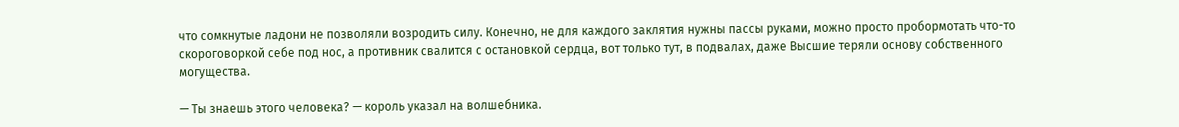что сомкнутые ладони не позволяли возродить силу. Конечно, не для каждого заклятия нужны пассы руками, можно просто пробормотать что-то скороговоркой себе под нос, а противник свалится с остановкой сердца, вот только тут, в подвалах, даже Высшие теряли основу собственного могущества.

— Ты знаешь этого человека? — король указал на волшебника.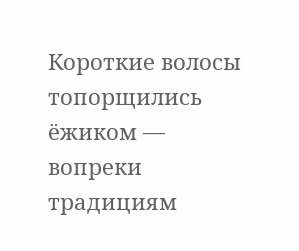Короткие волосы топорщились ёжиком — вопреки традициям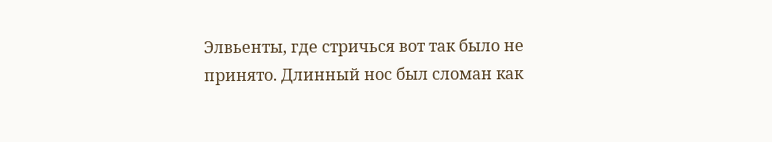Элвьенты, где стричься вот так было не принято. Длинный нос был сломан как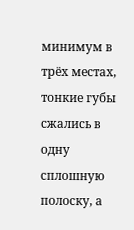минимум в трёх местах, тонкие губы сжались в одну сплошную полоску, а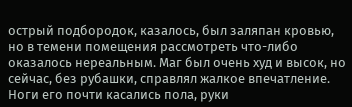острый подбородок, казалось, был заляпан кровью, но в темени помещения рассмотреть что-либо оказалось нереальным. Маг был очень худ и высок, но сейчас, без рубашки, справлял жалкое впечатление. Ноги его почти касались пола, руки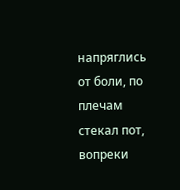напряглись от боли, по плечам стекал пот, вопреки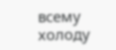всему холоду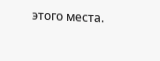этого места.